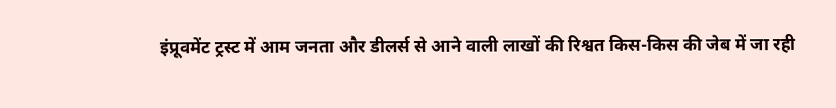इंप्रूवमेंट ट्रस्ट में आम जनता और डीलर्स से आने वाली लाखों की रिश्वत किस-किस की जेब में जा रही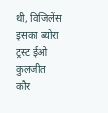थी, विजिलेंस इसका ब्योरा ट्रस्ट ईओ कुलजीत कौर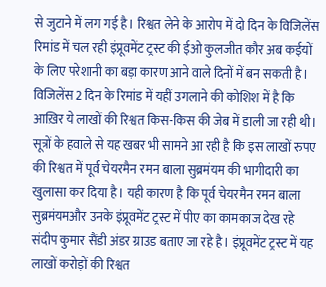से जुटाने में लग गई है। रिश्वत लेने के आरोप में दो दिन के विजिलेंस रिमांड में चल रही इंप्रूवमेंट ट्रस्ट की ईओ कुलजीत कौर अब कईयों के लिए परेशानी का बड़ा कारण आने वाले दिनों में बन सकती है। विजिलेंस 2 दिन के रिमांड में यहीं उगलाने की कोशिश में है कि आख़िर ये लाखों की रिश्वत किस-किस की जेब में डाली जा रही थी। सूत्रों के हवाले से यह खबर भी सामने आ रही है कि इस लाखों रुपए की रिश्वत में पूर्व चेयरमैन रमन बाला सुब्रमंयम की भागीदारी का खुलासा कर दिया है। यही कारण है कि पूर्व चेयरमैन रमन बाला सुब्रमंयमऔर उनके इंप्रूवमेंट ट्रस्ट में पीए का कामकाज देख रहे संदीप कुमार सैंडी अंडर ग्राउड बताए जा रहे है। इंप्रूवमेंट ट्रस्ट में यह लाखों करोड़ों की रिश्वत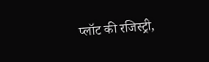प्लॉट की रजिस्ट्री,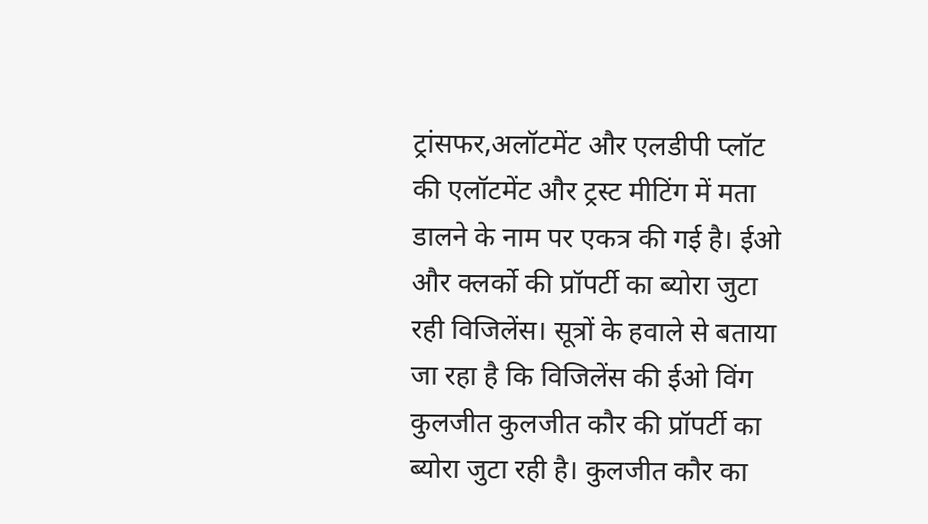ट्रांसफर,अलॉटमेंट और एलडीपी प्लॉट की एलॉटमेंट और ट्रस्ट मीटिंग में मता डालने के नाम पर एकत्र की गई है। ईओ और क्लर्को की प्रॉपर्टी का ब्योरा जुटा रही विजिलेंस। सूत्रों के हवाले से बताया जा रहा है कि विजिलेंस की ईओ विंग कुलजीत कुलजीत कौर की प्रॉपर्टी का ब्योरा जुटा रही है। कुलजीत कौर का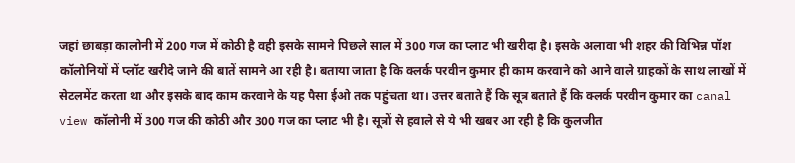जहां छाबड़ा कालोनी में 200 गज में कोठी है वही इसके सामने पिछले साल में 300 गज का प्लाट भी खरीदा है। इसके अलावा भी शहर की विभिन्न पॉश कॉलोनियों में प्लॉट खरीदे जाने की बातें सामने आ रही है। बताया जाता है कि क्लर्क परवीन कुमार ही काम करवाने को आने वाले ग्राहकों के साथ लाखों में सेटलमेंट करता था और इसके बाद काम करवाने के यह पैसा ईओ तक पहुंचता था। उत्तर बताते हैं कि सूत्र बताते हैं कि क्लर्क परवीन कुमार का canal view कॉलोनी में 300 गज की कोठी और 300 गज का प्लाट भी है। सूत्रों से हवाले से ये भी खबर आ रही है कि कुलजीत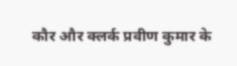कौर और क्लर्क प्रवीण कुमार के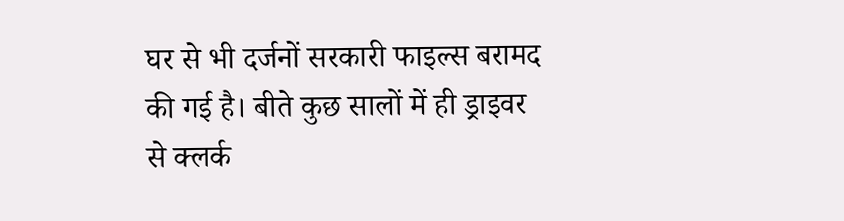घर से भी दर्जनों सरकारी फाइल्स बरामद की गई है। बीते कुछ सालों में ही ड्राइवर से क्लर्क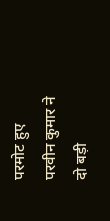परमोट हुए परवीन कुमार ने दो बड़ी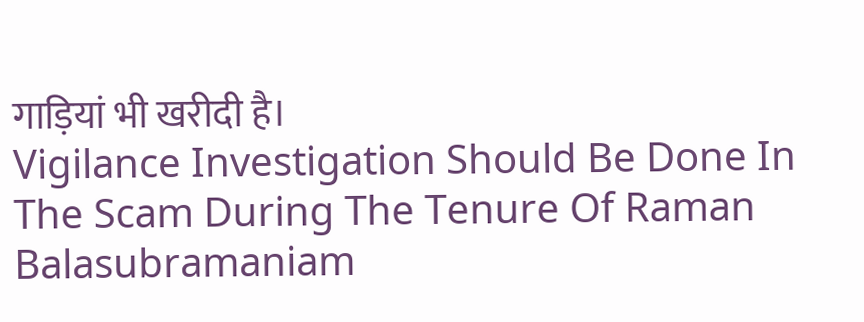गाड़ियां भी खरीदी है।
Vigilance Investigation Should Be Done In The Scam During The Tenure Of Raman Balasubramaniam